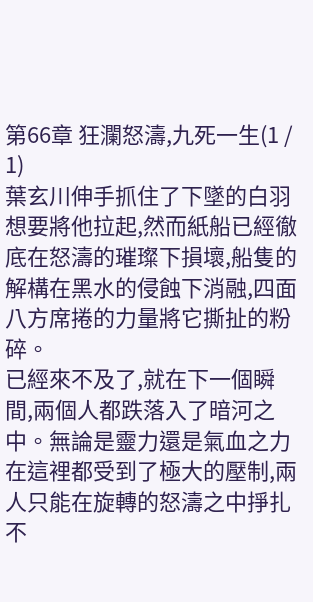第66章 狂瀾怒濤,九死一生(1 / 1)
葉玄川伸手抓住了下墜的白羽想要將他拉起,然而紙船已經徹底在怒濤的璀璨下損壞,船隻的解構在黑水的侵蝕下消融,四面八方席捲的力量將它撕扯的粉碎。
已經來不及了,就在下一個瞬間,兩個人都跌落入了暗河之中。無論是靈力還是氣血之力在這裡都受到了極大的壓制,兩人只能在旋轉的怒濤之中掙扎不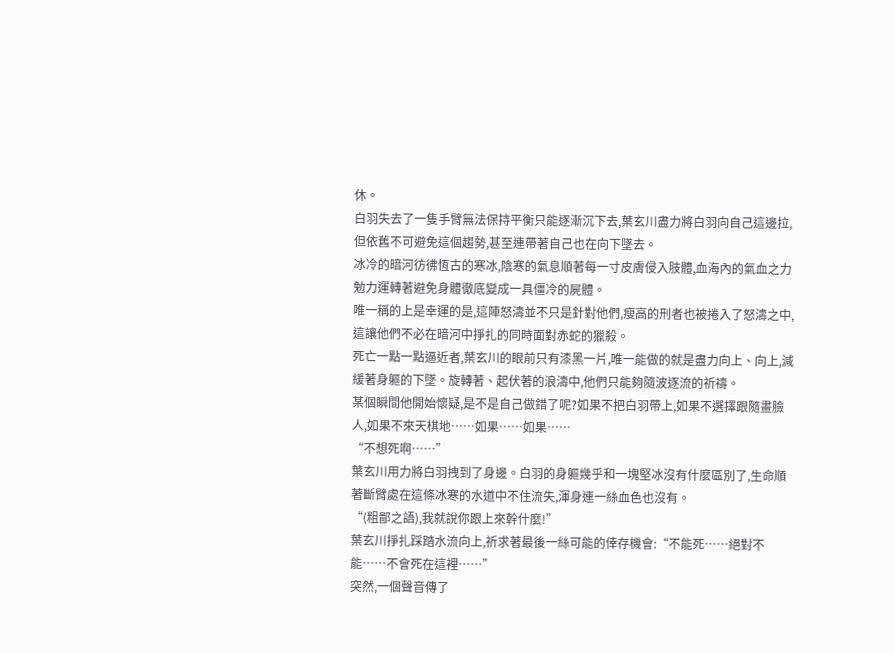休。
白羽失去了一隻手臂無法保持平衡只能逐漸沉下去,葉玄川盡力將白羽向自己這邊拉,但依舊不可避免這個趨勢,甚至連帶著自己也在向下墜去。
冰冷的暗河彷彿恆古的寒冰,陰寒的氣息順著每一寸皮膚侵入肢體,血海內的氣血之力勉力運轉著避免身體徹底變成一具僵冷的屍體。
唯一稱的上是幸運的是,這陣怒濤並不只是針對他們,瘦高的刑者也被捲入了怒濤之中,這讓他們不必在暗河中掙扎的同時面對赤蛇的獵殺。
死亡一點一點逼近者,葉玄川的眼前只有漆黑一片,唯一能做的就是盡力向上、向上,減緩著身軀的下墜。旋轉著、起伏著的浪濤中,他們只能夠隨波逐流的祈禱。
某個瞬間他開始懷疑,是不是自己做錯了呢?如果不把白羽帶上,如果不選擇跟隨畫臉人,如果不來天棋地……如果……如果……
“不想死啊……”
葉玄川用力將白羽拽到了身邊。白羽的身軀幾乎和一塊堅冰沒有什麼區別了,生命順著斷臂處在這條冰寒的水道中不住流失,渾身連一絲血色也沒有。
“(粗鄙之語),我就說你跟上來幹什麼!”
葉玄川掙扎踩踏水流向上,祈求著最後一絲可能的倖存機會:“不能死……絕對不能……不會死在這裡……”
突然,一個聲音傳了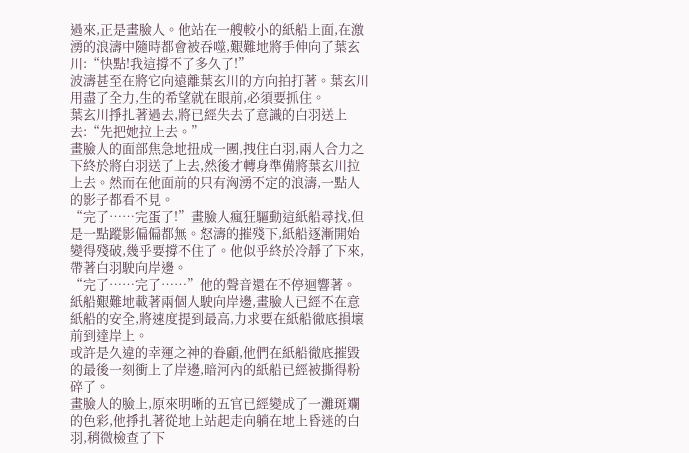過來,正是畫臉人。他站在一艘較小的紙船上面,在激湧的浪濤中隨時都會被吞噬,艱難地將手伸向了葉玄川:“快點!我這撐不了多久了!”
波濤甚至在將它向遠離葉玄川的方向拍打著。葉玄川用盡了全力,生的希望就在眼前,必須要抓住。
葉玄川掙扎著過去,將已經失去了意識的白羽送上去:“先把她拉上去。”
畫臉人的面部焦急地扭成一團,拽住白羽,兩人合力之下終於將白羽送了上去,然後才轉身準備將葉玄川拉上去。然而在他面前的只有洶湧不定的浪濤,一點人的影子都看不見。
“完了……完蛋了!”畫臉人瘋狂驅動這紙船尋找,但是一點蹤影偏偏都無。怒濤的摧殘下,紙船逐漸開始變得殘破,幾乎要撐不住了。他似乎終於冷靜了下來,帶著白羽駛向岸邊。
“完了……完了……”他的聲音還在不停迴響著。
紙船艱難地載著兩個人駛向岸邊,畫臉人已經不在意紙船的安全,將速度提到最高,力求要在紙船徹底損壞前到達岸上。
或許是久違的幸運之神的眷顧,他們在紙船徹底摧毀的最後一刻衝上了岸邊,暗河內的紙船已經被撕得粉碎了。
畫臉人的臉上,原來明晰的五官已經變成了一灘斑斕的色彩,他掙扎著從地上站起走向躺在地上昏迷的白羽,稍微檢查了下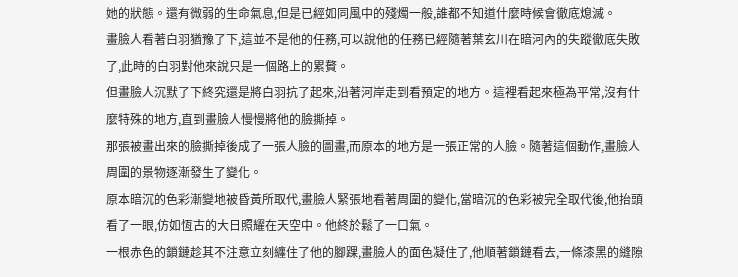她的狀態。還有微弱的生命氣息,但是已經如同風中的殘燭一般,誰都不知道什麼時候會徹底熄滅。
畫臉人看著白羽猶豫了下,這並不是他的任務,可以說他的任務已經隨著葉玄川在暗河內的失蹤徹底失敗了,此時的白羽對他來說只是一個路上的累贅。
但畫臉人沉默了下終究還是將白羽抗了起來,沿著河岸走到看預定的地方。這裡看起來極為平常,沒有什麼特殊的地方,直到畫臉人慢慢將他的臉撕掉。
那張被畫出來的臉撕掉後成了一張人臉的圖畫,而原本的地方是一張正常的人臉。隨著這個動作,畫臉人周圍的景物逐漸發生了變化。
原本暗沉的色彩漸變地被昏黃所取代,畫臉人緊張地看著周圍的變化,當暗沉的色彩被完全取代後,他抬頭看了一眼,仿如恆古的大日照耀在天空中。他終於鬆了一口氣。
一根赤色的鎖鏈趁其不注意立刻纏住了他的腳踝,畫臉人的面色凝住了,他順著鎖鏈看去,一條漆黑的縫隙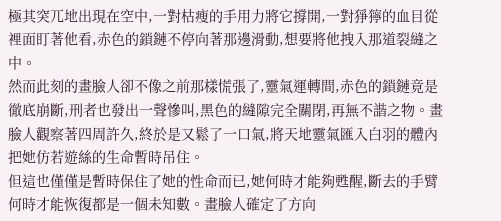極其突兀地出現在空中,一對枯瘦的手用力將它撐開,一對猙獰的血目從裡面盯著他看,赤色的鎖鏈不停向著那邊滑動,想要將他拽入那道裂縫之中。
然而此刻的畫臉人卻不像之前那樣慌張了,靈氣運轉間,赤色的鎖鏈竟是徹底崩斷,刑者也發出一聲慘叫,黑色的縫隙完全關閉,再無不諧之物。畫臉人觀察著四周許久,終於是又鬆了一口氣,將天地靈氣匯入白羽的體內把她仿若遊絲的生命暫時吊住。
但這也僅僅是暫時保住了她的性命而已,她何時才能夠甦醒,斷去的手臂何時才能恢復都是一個未知數。畫臉人確定了方向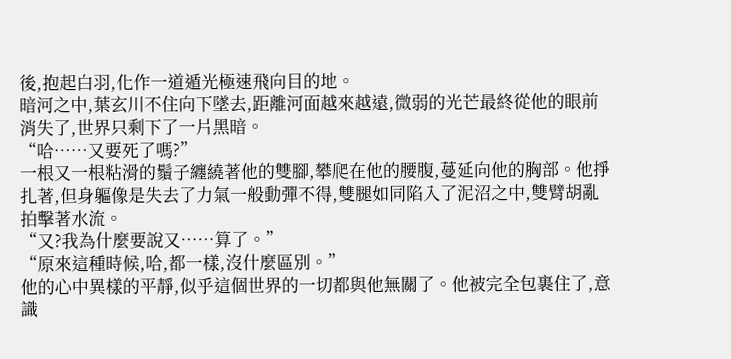後,抱起白羽,化作一道遁光極速飛向目的地。
暗河之中,葉玄川不住向下墜去,距離河面越來越遠,微弱的光芒最終從他的眼前消失了,世界只剩下了一片黑暗。
“哈……又要死了嗎?”
一根又一根粘滑的鬚子纏繞著他的雙腳,攀爬在他的腰腹,蔓延向他的胸部。他掙扎著,但身軀像是失去了力氣一般動彈不得,雙腿如同陷入了泥沼之中,雙臂胡亂拍擊著水流。
“又?我為什麼要說又……算了。”
“原來這種時候,哈,都一樣,沒什麼區別。”
他的心中異樣的平靜,似乎這個世界的一切都與他無關了。他被完全包裹住了,意識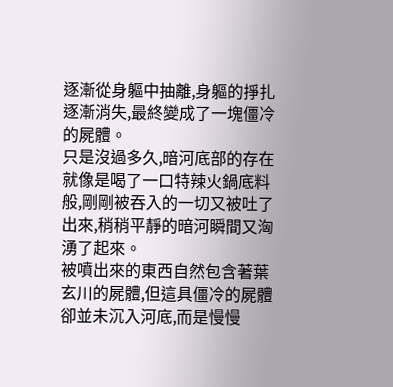逐漸從身軀中抽離,身軀的掙扎逐漸消失,最終變成了一塊僵冷的屍體。
只是沒過多久,暗河底部的存在就像是喝了一口特辣火鍋底料般,剛剛被吞入的一切又被吐了出來,稍稍平靜的暗河瞬間又洶湧了起來。
被噴出來的東西自然包含著葉玄川的屍體,但這具僵冷的屍體卻並未沉入河底,而是慢慢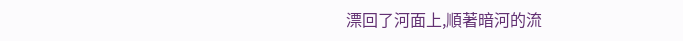漂回了河面上,順著暗河的流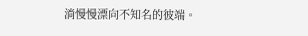淌慢慢漂向不知名的彼端。